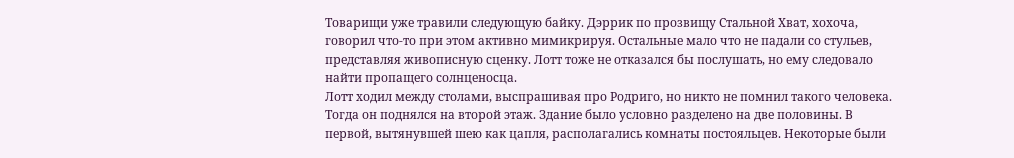Товарищи уже травили следующую байку. Дэррик по прозвищу Стальной Хват, хохоча, говорил что-то при этом активно мимикрируя. Остальные мало что не падали со стульев, представляя живописную сценку. Лотт тоже не отказался бы послушать, но ему следовало найти пропащего солнценосца.
Лотт ходил между столами, выспрашивая про Родриго, но никто не помнил такого человека. Тогда он поднялся на второй этаж. Здание было условно разделено на две половины. В первой, вытянувшей шею как цапля, располагались комнаты постояльцев. Некоторые были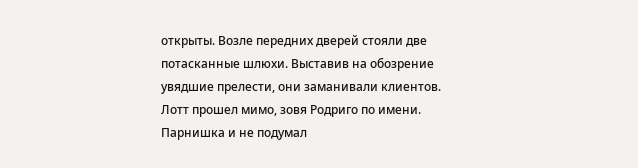открыты. Возле передних дверей стояли две потасканные шлюхи. Выставив на обозрение увядшие прелести, они заманивали клиентов. Лотт прошел мимо, зовя Родриго по имени. Парнишка и не подумал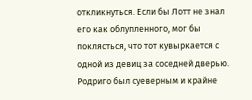откликнуться. Если бы Лотт не знал его как облупленного, мог бы поклясться, что тот кувыркается с одной из девиц за соседней дверью. Родриго был суеверным и крайне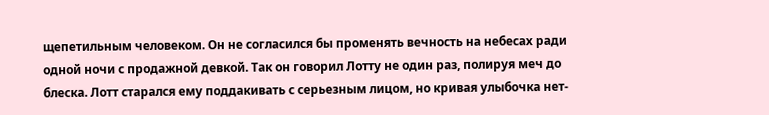щепетильным человеком. Он не согласился бы променять вечность на небесах ради одной ночи с продажной девкой. Так он говорил Лотту не один раз, полируя меч до блеска. Лотт старался ему поддакивать с серьезным лицом, но кривая улыбочка нет-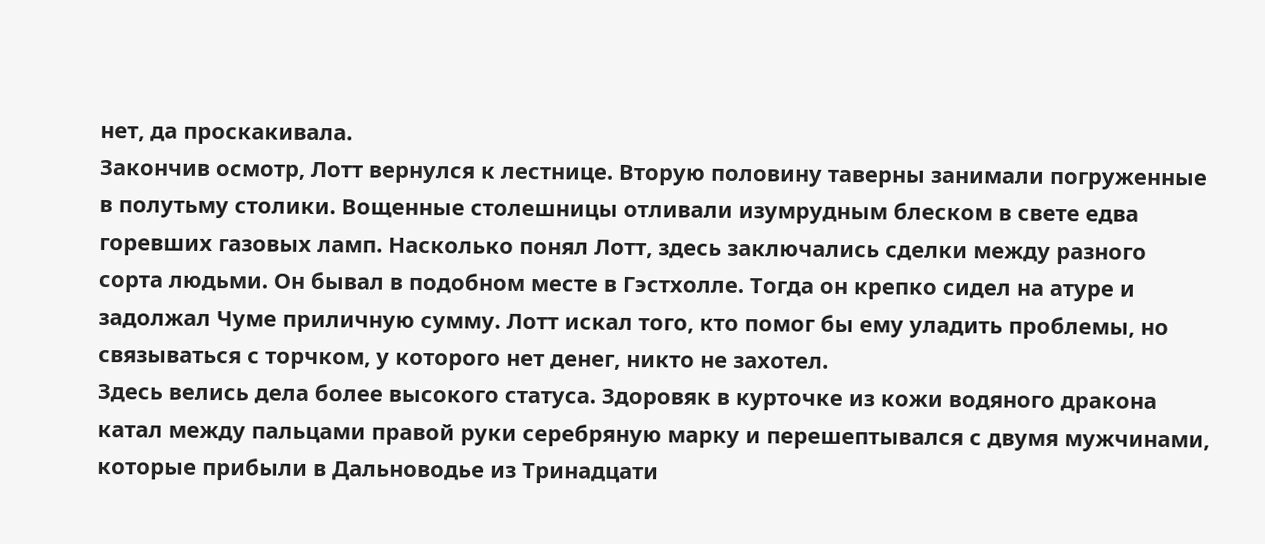нет, да проскакивала.
Закончив осмотр, Лотт вернулся к лестнице. Вторую половину таверны занимали погруженные в полутьму столики. Вощенные столешницы отливали изумрудным блеском в свете едва горевших газовых ламп. Насколько понял Лотт, здесь заключались сделки между разного сорта людьми. Он бывал в подобном месте в Гэстхолле. Тогда он крепко сидел на атуре и задолжал Чуме приличную сумму. Лотт искал того, кто помог бы ему уладить проблемы, но связываться с торчком, у которого нет денег, никто не захотел.
Здесь велись дела более высокого статуса. Здоровяк в курточке из кожи водяного дракона катал между пальцами правой руки серебряную марку и перешептывался с двумя мужчинами, которые прибыли в Дальноводье из Тринадцати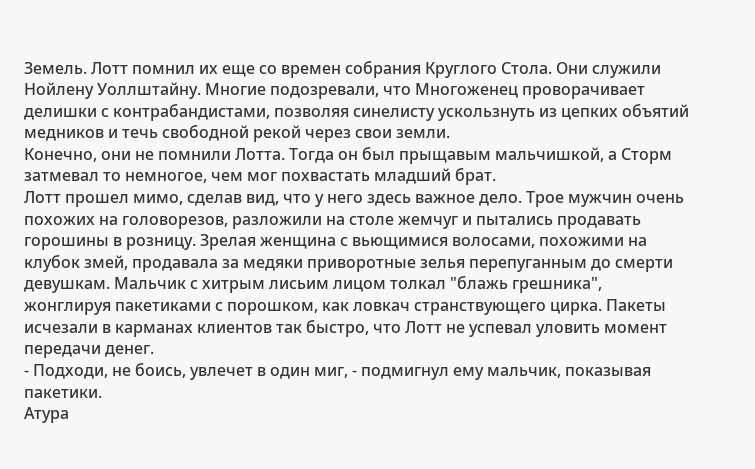Земель. Лотт помнил их еще со времен собрания Круглого Стола. Они служили Нойлену Уоллштайну. Многие подозревали, что Многоженец проворачивает делишки с контрабандистами, позволяя синелисту ускользнуть из цепких объятий медников и течь свободной рекой через свои земли.
Конечно, они не помнили Лотта. Тогда он был прыщавым мальчишкой, а Сторм затмевал то немногое, чем мог похвастать младший брат.
Лотт прошел мимо, сделав вид, что у него здесь важное дело. Трое мужчин очень похожих на головорезов, разложили на столе жемчуг и пытались продавать горошины в розницу. Зрелая женщина с вьющимися волосами, похожими на клубок змей, продавала за медяки приворотные зелья перепуганным до смерти девушкам. Мальчик с хитрым лисьим лицом толкал "блажь грешника", жонглируя пакетиками с порошком, как ловкач странствующего цирка. Пакеты исчезали в карманах клиентов так быстро, что Лотт не успевал уловить момент передачи денег.
- Подходи, не боись, увлечет в один миг, - подмигнул ему мальчик, показывая пакетики.
Атура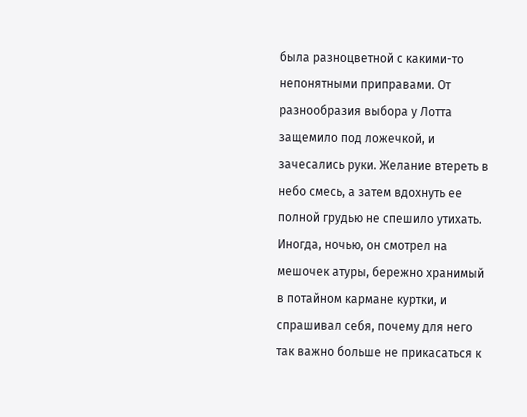была разноцветной с какими-то непонятными приправами. От разнообразия выбора у Лотта защемило под ложечкой, и зачесались руки. Желание втереть в небо смесь, а затем вдохнуть ее полной грудью не спешило утихать. Иногда, ночью, он смотрел на мешочек атуры, бережно хранимый в потайном кармане куртки, и спрашивал себя, почему для него так важно больше не прикасаться к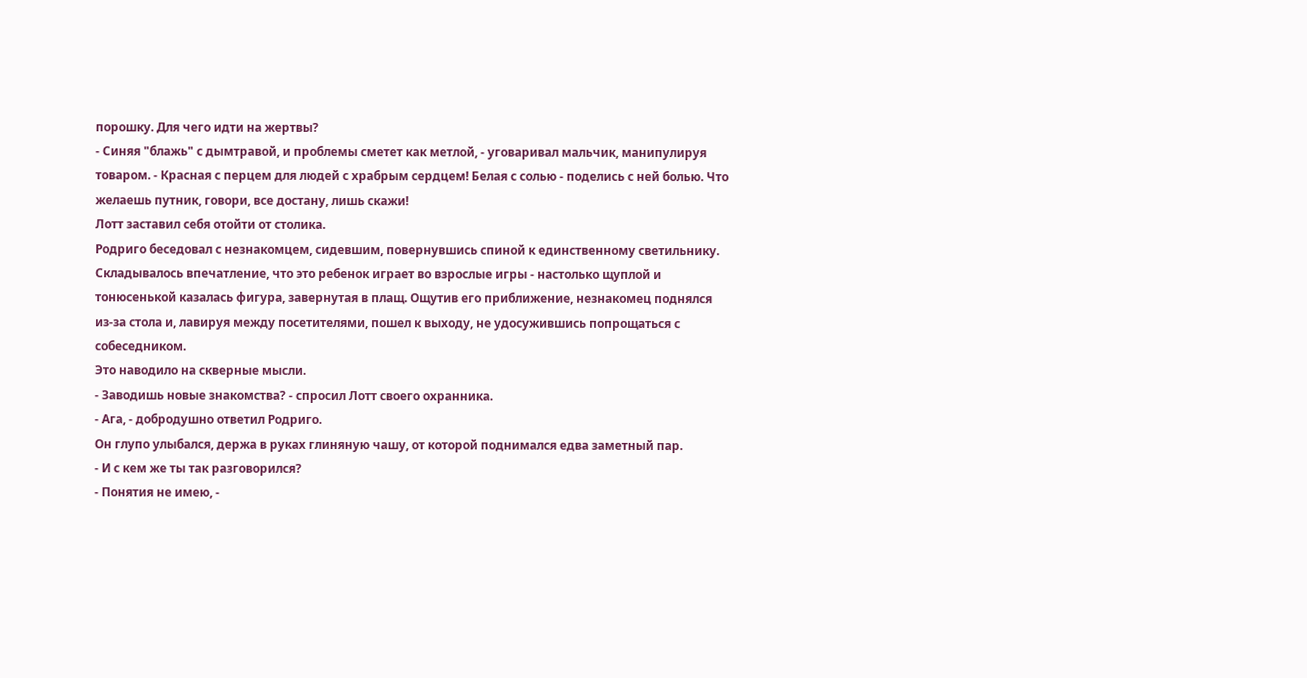порошку. Для чего идти на жертвы?
- Синяя "блажь" с дымтравой, и проблемы сметет как метлой, - уговаривал мальчик, манипулируя товаром. - Красная с перцем для людей с храбрым сердцем! Белая с солью - поделись с ней болью. Что желаешь путник, говори, все достану, лишь скажи!
Лотт заставил себя отойти от столика.
Родриго беседовал с незнакомцем, сидевшим, повернувшись спиной к единственному светильнику. Складывалось впечатление, что это ребенок играет во взрослые игры - настолько щуплой и тонюсенькой казалась фигура, завернутая в плащ. Ощутив его приближение, незнакомец поднялся из-за стола и, лавируя между посетителями, пошел к выходу, не удосужившись попрощаться с собеседником.
Это наводило на скверные мысли.
- Заводишь новые знакомства? - спросил Лотт своего охранника.
- Ага, - добродушно ответил Родриго.
Он глупо улыбался, держа в руках глиняную чашу, от которой поднимался едва заметный пар.
- И с кем же ты так разговорился?
- Понятия не имею, -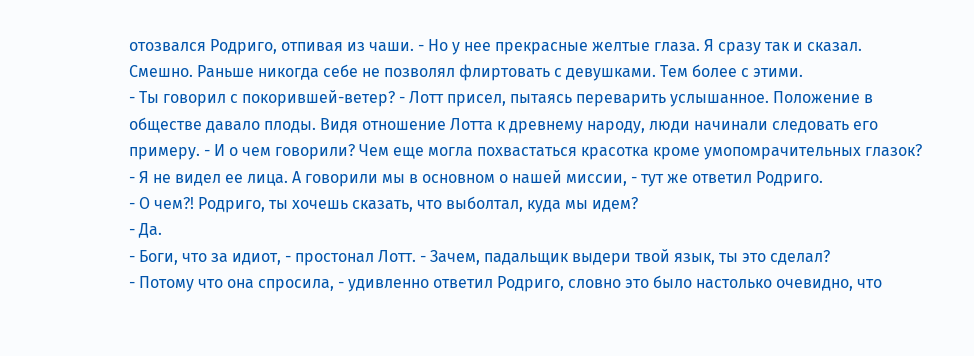отозвался Родриго, отпивая из чаши. - Но у нее прекрасные желтые глаза. Я сразу так и сказал. Смешно. Раньше никогда себе не позволял флиртовать с девушками. Тем более с этими.
- Ты говорил с покорившей-ветер? - Лотт присел, пытаясь переварить услышанное. Положение в обществе давало плоды. Видя отношение Лотта к древнему народу, люди начинали следовать его примеру. - И о чем говорили? Чем еще могла похвастаться красотка кроме умопомрачительных глазок?
- Я не видел ее лица. А говорили мы в основном о нашей миссии, - тут же ответил Родриго.
- О чем?! Родриго, ты хочешь сказать, что выболтал, куда мы идем?
- Да.
- Боги, что за идиот, - простонал Лотт. - Зачем, падальщик выдери твой язык, ты это сделал?
- Потому что она спросила, - удивленно ответил Родриго, словно это было настолько очевидно, что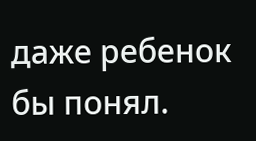даже ребенок бы понял.